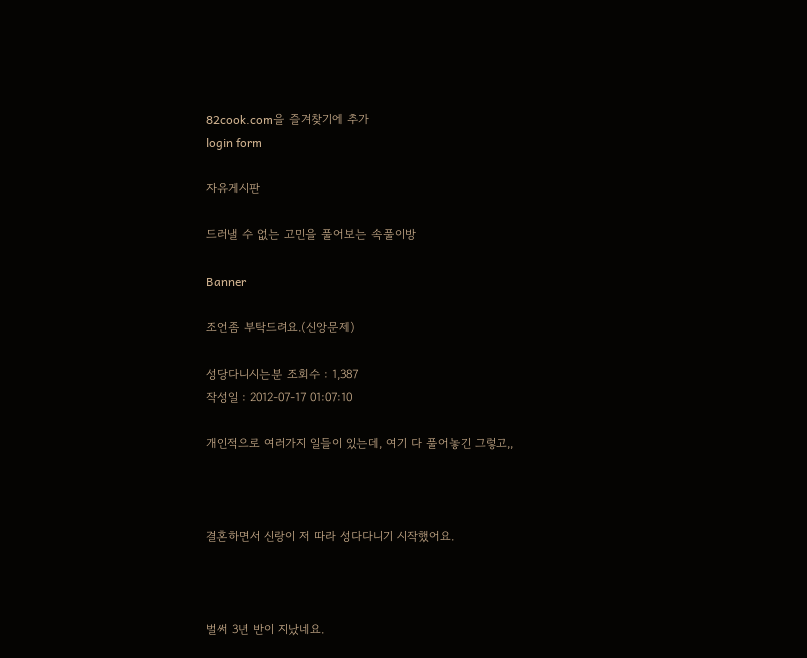82cook.com을 즐겨찾기에 추가
login form

자유게시판

드러낼 수 없는 고민을 풀어보는 속풀이방

Banner

조언좀 부탁드려요.(신앙문제)

성당다니시는분 조회수 : 1,387
작성일 : 2012-07-17 01:07:10

개인적으로 여러가지 일들이 있는데, 여기 다 풀어놓긴 그렇고,,



결혼하면서 신랑이 저 따라 성다다니기 시작했어요.



벌써 3년 반이 지났네요.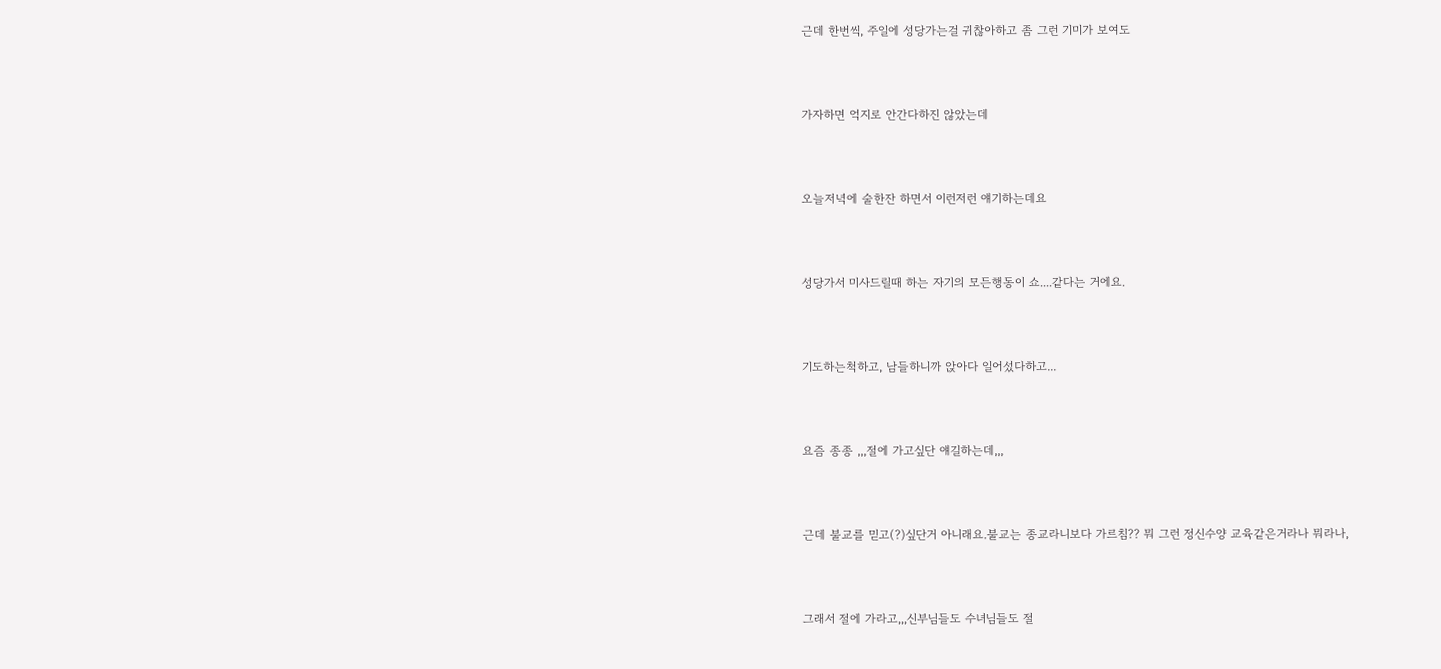근데 한번씩, 주일에 성당가는걸 귀찮아하고 좀 그런 기미가 보여도



가자하면 억지로 안간다하진 않았는데



오늘저녁에 술한잔 하면서 이런저런 얘기하는데요



성당가서 미사드릴때 하는 자기의 모든행동이 쇼....같다는 거에요.



기도하는척하고, 남들하니까 앉아다 일어섰다하고...



요즘 종종 ,,,절에 가고싶단 얘길하는데,,,



근데 불교를 믿고(?)싶단거 아니래요.불교는 종교라니보다 가르침?? 뭐 그런 정신수양 교육같은거라나 뭐라나,



그래서 절에 가라고,,,신부님들도 수녀님들도 절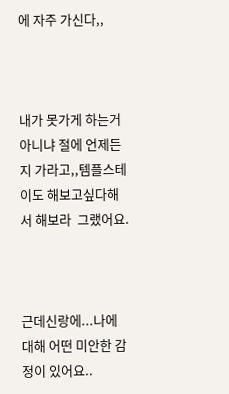에 자주 가신다,,



내가 못가게 하는거 아니냐 절에 언제든지 가라고,,템플스테이도 해보고싶다해서 해보라  그랬어요.



근데신랑에...나에 대해 어떤 미안한 감정이 있어요..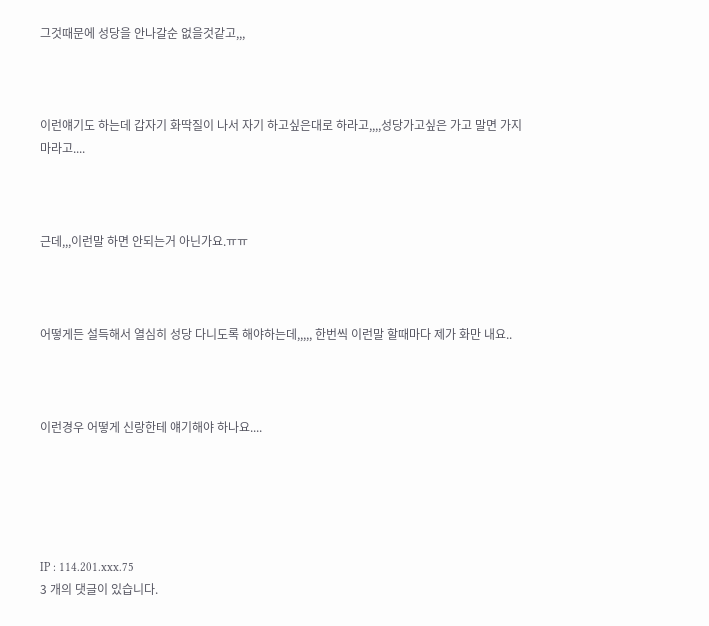그것때문에 성당을 안나갈순 없을것같고,,,



이런얘기도 하는데 갑자기 화딱질이 나서 자기 하고싶은대로 하라고,,,,성당가고싶은 가고 말면 가지 마라고....



근데,,,이런말 하면 안되는거 아닌가요.ㅠㅠ



어떻게든 설득해서 열심히 성당 다니도록 해야하는데,,,,, 한번씩 이런말 할때마다 제가 화만 내요..



이런경우 어떻게 신랑한테 얘기해야 하나요....





IP : 114.201.xxx.75
3 개의 댓글이 있습니다.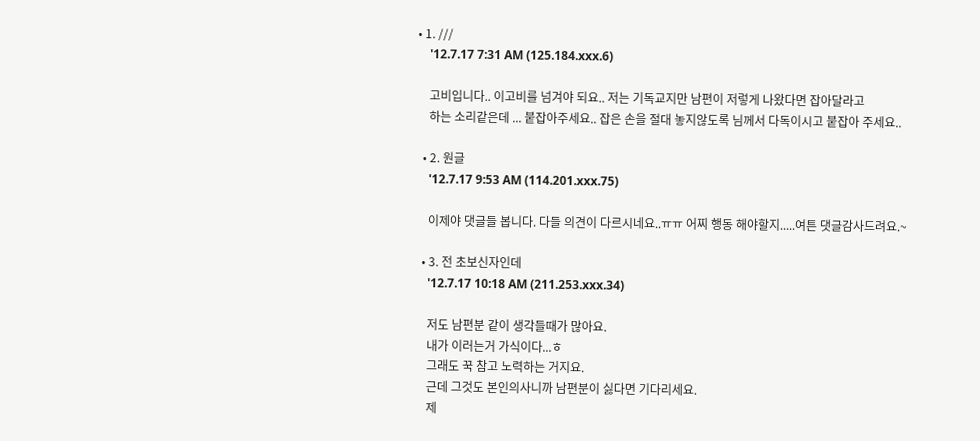• 1. ///
    '12.7.17 7:31 AM (125.184.xxx.6)

    고비입니다.. 이고비를 넘겨야 되요.. 저는 기독교지만 남편이 저렇게 나왔다면 잡아달라고
    하는 소리같은데 ... 붙잡아주세요.. 잡은 손을 절대 놓지않도록 님께서 다독이시고 붙잡아 주세요..

  • 2. 원글
    '12.7.17 9:53 AM (114.201.xxx.75)

    이제야 댓글들 봅니다. 다들 의견이 다르시네요..ㅠㅠ 어찌 행동 해야할지.....여튼 댓글감사드려요.~

  • 3. 전 초보신자인데
    '12.7.17 10:18 AM (211.253.xxx.34)

    저도 남편분 같이 생각들때가 많아요.
    내가 이러는거 가식이다...ㅎ
    그래도 꾹 참고 노력하는 거지요.
    근데 그것도 본인의사니까 남편분이 싫다면 기다리세요.
    제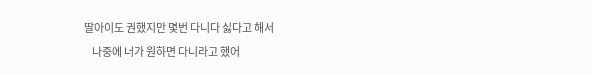딸아이도 권했지만 몇번 다니다 싫다고 해서
    나중에 너가 원하면 다니라고 했어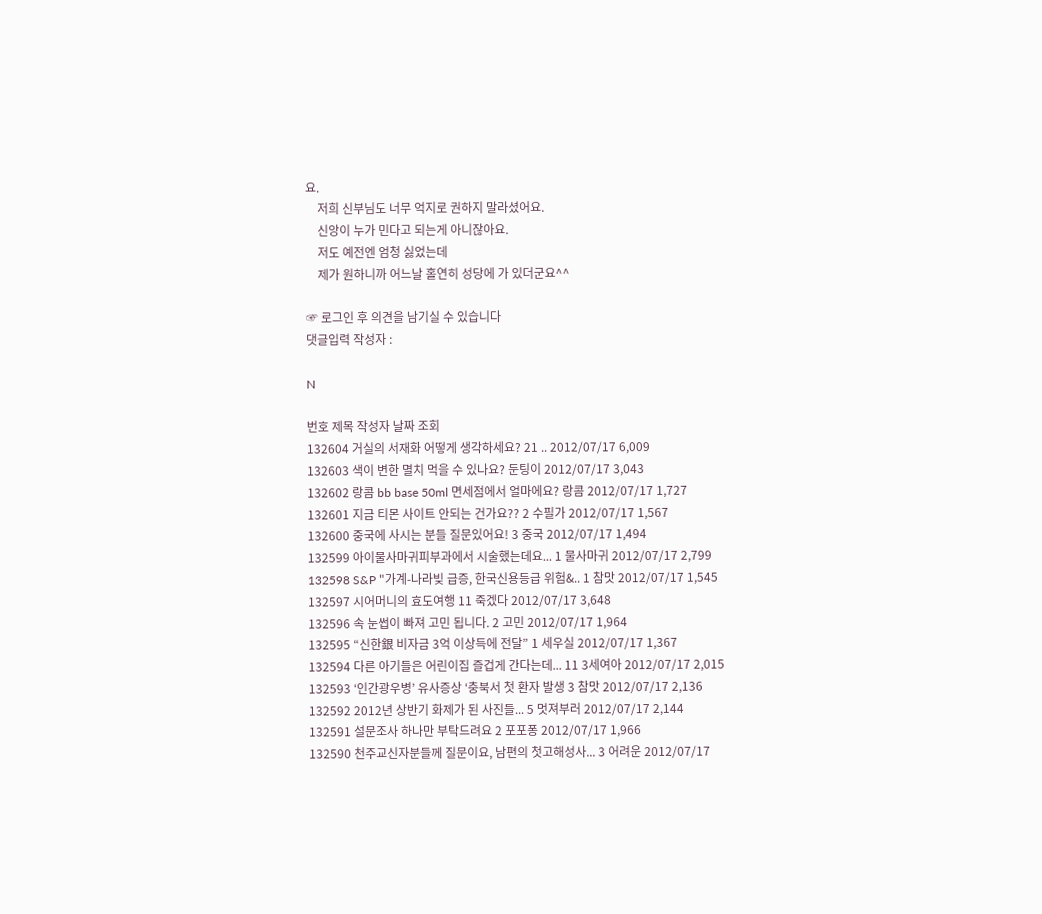요.
    저희 신부님도 너무 억지로 권하지 말라셨어요.
    신앙이 누가 민다고 되는게 아니잖아요.
    저도 예전엔 엄청 싫었는데
    제가 원하니까 어느날 홀연히 성당에 가 있더군요^^

☞ 로그인 후 의견을 남기실 수 있습니다
댓글입력 작성자 :

N

번호 제목 작성자 날짜 조회
132604 거실의 서재화 어떻게 생각하세요? 21 .. 2012/07/17 6,009
132603 색이 변한 멸치 먹을 수 있나요? 둔팅이 2012/07/17 3,043
132602 랑콤 bb base 50ml 면세점에서 얼마에요? 랑콤 2012/07/17 1,727
132601 지금 티몬 사이트 안되는 건가요?? 2 수필가 2012/07/17 1,567
132600 중국에 사시는 분들 질문있어요! 3 중국 2012/07/17 1,494
132599 아이물사마귀피부과에서 시술했는데요... 1 물사마귀 2012/07/17 2,799
132598 S&P "가계-나라빚 급증, 한국신용등급 위험&.. 1 참맛 2012/07/17 1,545
132597 시어머니의 효도여행 11 죽겠다 2012/07/17 3,648
132596 속 눈썹이 빠져 고민 됩니다. 2 고민 2012/07/17 1,964
132595 “신한銀 비자금 3억 이상득에 전달” 1 세우실 2012/07/17 1,367
132594 다른 아기들은 어린이집 즐겁게 간다는데... 11 3세여아 2012/07/17 2,015
132593 ‘인간광우병’ 유사증상 ‘충북서 첫 환자 발생 3 참맛 2012/07/17 2,136
132592 2012년 상반기 화제가 된 사진들... 5 멋져부러 2012/07/17 2,144
132591 설문조사 하나만 부탁드려요 2 포포퐁 2012/07/17 1,966
132590 천주교신자분들께 질문이요, 남편의 첫고해성사... 3 어려운 2012/07/17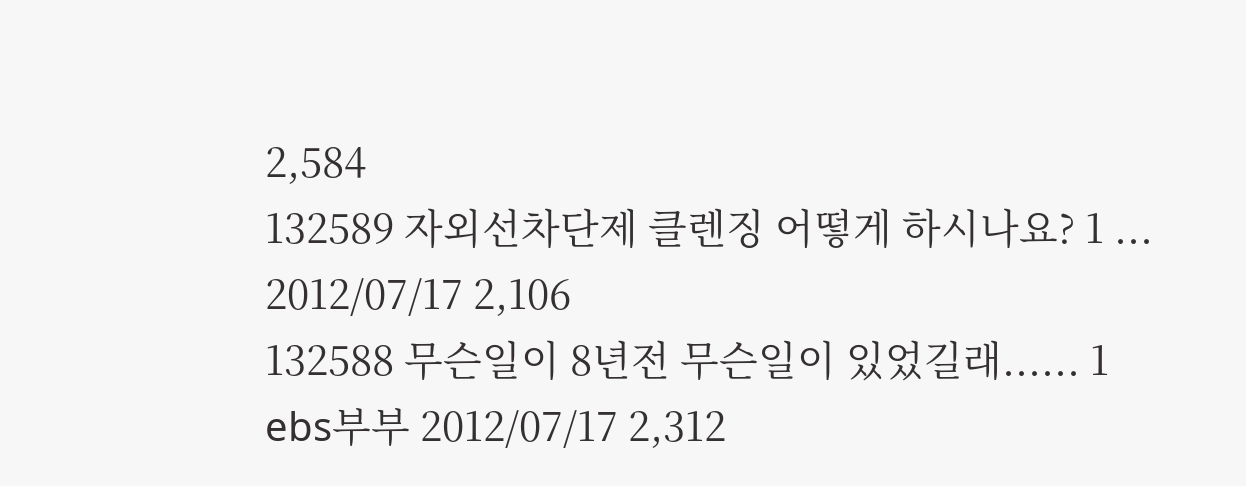2,584
132589 자외선차단제 클렌징 어떻게 하시나요? 1 ... 2012/07/17 2,106
132588 무슨일이 8년전 무슨일이 있었길래...... 1 ebs부부 2012/07/17 2,312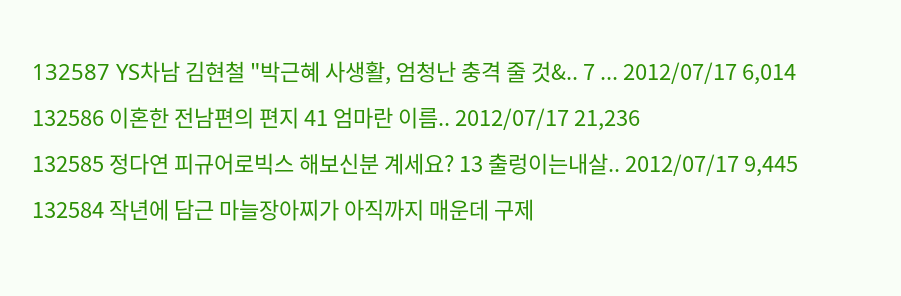132587 YS차남 김현철 "박근혜 사생활, 엄청난 충격 줄 것&.. 7 ... 2012/07/17 6,014
132586 이혼한 전남편의 편지 41 엄마란 이름.. 2012/07/17 21,236
132585 정다연 피규어로빅스 해보신분 계세요? 13 출렁이는내살.. 2012/07/17 9,445
132584 작년에 담근 마늘장아찌가 아직까지 매운데 구제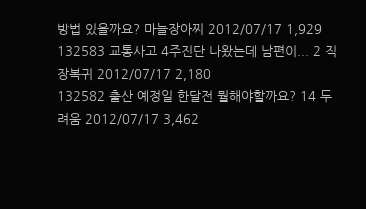방법 있을까요? 마늘장아찌 2012/07/17 1,929
132583 교통사고 4주진단 나왔는데 남편이... 2 직장복귀 2012/07/17 2,180
132582 출산 예정일 한달전 뭘해야할까요? 14 두려움 2012/07/17 3,462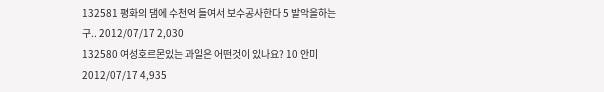132581 평화의 댐에 수천억 들여서 보수공사한다 5 발악을하는구.. 2012/07/17 2,030
132580 여성호르몬있는 과일은 어떤것이 있나요? 10 안미 2012/07/17 4,935